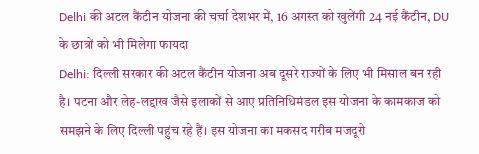Delhi की अटल कैंटीन योजना की चर्चा देशभर में, 16 अगस्त को खुलेंगी 24 नई कैंटीन, DU के छात्रों को भी मिलेगा फायदा
Delhi: दिल्ली सरकार की अटल कैंटीन योजना अब दूसरे राज्यों के लिए भी मिसाल बन रही है। पटना और लेह-लद्दाख जैसे इलाकों से आए प्रतिनिधिमंडल इस योजना के कामकाज को समझने के लिए दिल्ली पहुंच रहे हैं। इस योजना का मकसद गरीब मजदूरो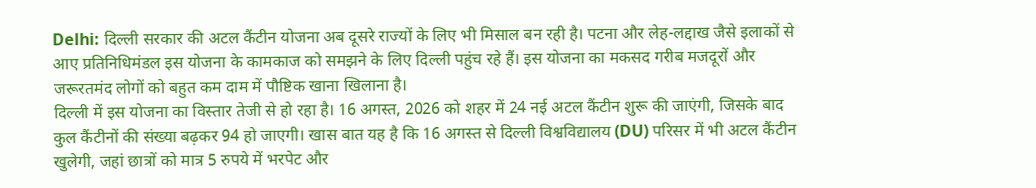Delhi: दिल्ली सरकार की अटल कैंटीन योजना अब दूसरे राज्यों के लिए भी मिसाल बन रही है। पटना और लेह-लद्दाख जैसे इलाकों से आए प्रतिनिधिमंडल इस योजना के कामकाज को समझने के लिए दिल्ली पहुंच रहे हैं। इस योजना का मकसद गरीब मजदूरों और जरूरतमंद लोगों को बहुत कम दाम में पौष्टिक खाना खिलाना है।
दिल्ली में इस योजना का विस्तार तेजी से हो रहा है। 16 अगस्त, 2026 को शहर में 24 नई अटल कैंटीन शुरू की जाएंगी, जिसके बाद कुल कैंटीनों की संख्या बढ़कर 94 हो जाएगी। खास बात यह है कि 16 अगस्त से दिल्ली विश्वविद्यालय (DU) परिसर में भी अटल कैंटीन खुलेगी, जहां छात्रों को मात्र 5 रुपये में भरपेट और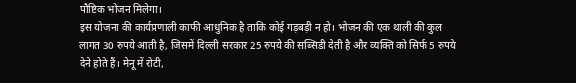पौष्टिक भोजन मिलेगा।
इस योजना की कार्यप्रणाली काफी आधुनिक है ताकि कोई गड़बड़ी न हो। भोजन की एक थाली की कुल लागत 30 रुपये आती है, जिसमें दिल्ली सरकार 25 रुपये की सब्सिडी देती है और व्यक्ति को सिर्फ 5 रुपये देने होते हैं। मेनू में रोटी,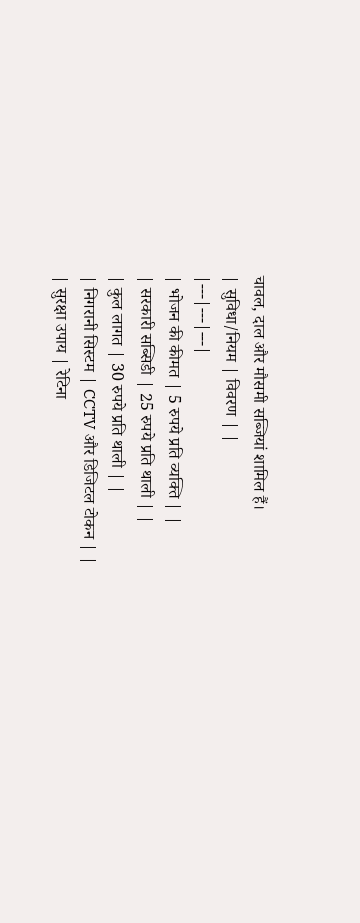चावल, दाल और मौसमी सब्जियां शामिल हैं।
| सुविधा/नियम | विवरण | |
|---|---|---|
| भोजन की कीमत | 5 रुपये प्रति व्यक्ति | |
| सरकारी सब्सिडी | 25 रुपये प्रति थाली | |
| कुल लागत | 30 रुपये प्रति थाली | |
| निगरानी सिस्टम | CCTV और डिजिटल टोकन | |
| सुरक्षा उपाय | रेटिना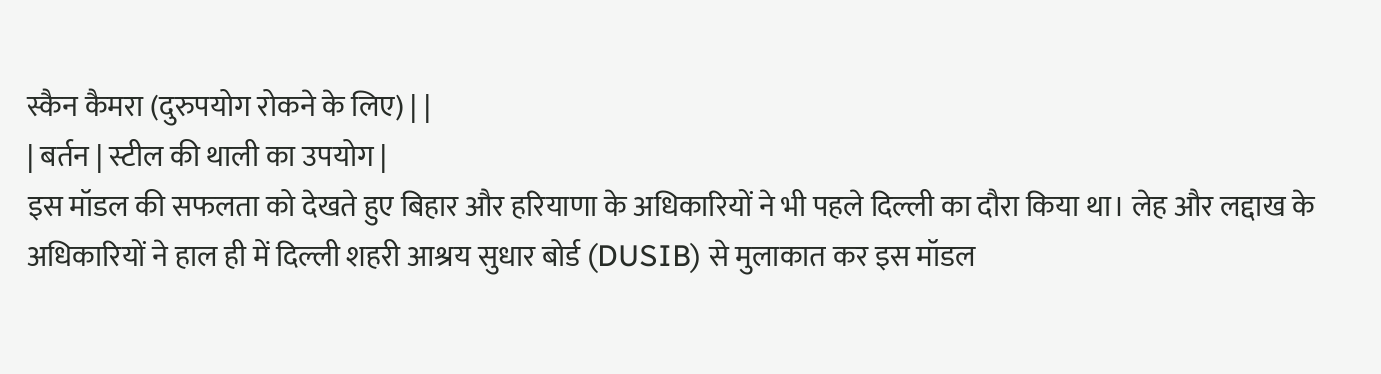स्कैन कैमरा (दुरुपयोग रोकने के लिए) | |
| बर्तन | स्टील की थाली का उपयोग |
इस मॉडल की सफलता को देखते हुए बिहार और हरियाणा के अधिकारियों ने भी पहले दिल्ली का दौरा किया था। लेह और लद्दाख के अधिकारियों ने हाल ही में दिल्ली शहरी आश्रय सुधार बोर्ड (DUSIB) से मुलाकात कर इस मॉडल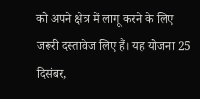को अपने क्षेत्र में लागू करने के लिए जरूरी दस्तावेज लिए हैं। यह योजना 25 दिसंबर,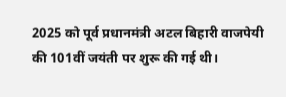2025 को पूर्व प्रधानमंत्री अटल बिहारी वाजपेयी की 101वीं जयंती पर शुरू की गई थी।